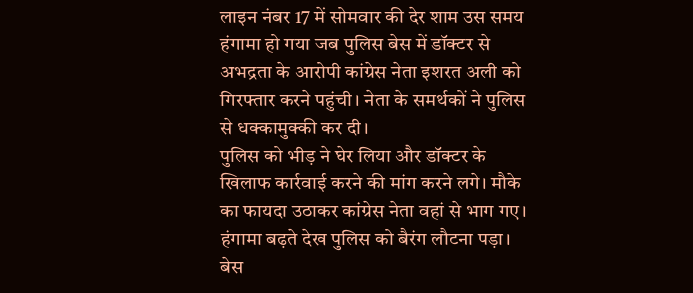लाइन नंबर 17 में सोमवार की देर शाम उस समय हंगामा हो गया जब पुलिस बेस में डॉक्टर से अभद्रता के आरोपी कांग्रेस नेता इशरत अली को गिरफ्तार करने पहुंची। नेता के समर्थकों ने पुलिस से धक्कामुक्की कर दी।
पुलिस को भीड़ ने घेर लिया और डॉक्टर के खिलाफ कार्रवाई करने की मांग करने लगे। मौके का फायदा उठाकर कांग्रेस नेता वहां से भाग गए। हंगामा बढ़ते देख पुलिस को बैरंग लौटना पड़ा।
बेस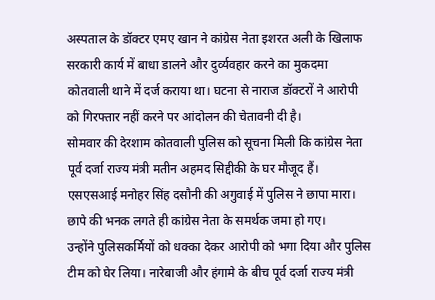अस्पताल के डॉक्टर एमए खान ने कांग्रेस नेता इशरत अली के खिलाफ सरकारी कार्य में बाधा डालने और दुर्व्यवहार करने का मुकदमा कोतवाली थाने में दर्ज कराया था। घटना से नाराज डॉक्टरों ने आरोपी को गिरफ्तार नहीं करने पर आंदोलन की चेतावनी दी है।
सोमवार की देरशाम कोतवाली पुलिस को सूचना मिली कि कांग्रेस नेता पूर्व दर्जा राज्य मंत्री मतीन अहमद सिद्दीकी के घर मौजूद हैं। एसएसआई मनोहर सिंह दसौनी की अगुवाई में पुलिस ने छापा मारा। छापे की भनक लगते ही कांग्रेस नेता के समर्थक जमा हो गए।
उन्होंने पुलिसकर्मियों को धक्का देकर आरोपी को भगा दिया और पुलिस टीम को घेर लिया। नारेबाजी और हंगामे के बीच पूर्व दर्जा राज्य मंत्री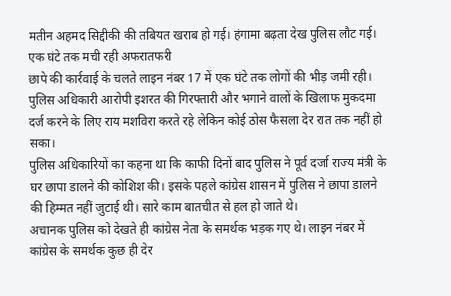मतीन अहमद सिद्दीकी की तबियत खराब हो गई। हंगामा बढ़ता देख पुलिस लौट गई।
एक घंटे तक मची रही अफरातफरी
छापे की कार्रवाई के चलते लाइन नंबर 17 में एक घंटे तक लोगों की भीड़ जमी रही। पुलिस अधिकारी आरोपी इशरत की गिरफ्तारी और भगाने वालों के खिलाफ मुकदमा दर्ज करने के लिए राय मशविरा करते रहे लेकिन कोई ठोस फैसला देर रात तक नहीं हो सका।
पुलिस अधिकारियों का कहना था कि काफी दिनों बाद पुलिस ने पूर्व दर्जा राज्य मंत्री के घर छापा डालने की कोशिश की। इसके पहले कांग्रेस शासन में पुलिस ने छापा डालने की हिम्मत नहीं जुटाई थी। सारे काम बातचीत से हल हो जाते थे।
अचानक पुलिस को देखते ही कांग्रेस नेता के समर्थक भड़क गए थे। लाइन नंबर में कांग्रेस के समर्थक कुछ ही देर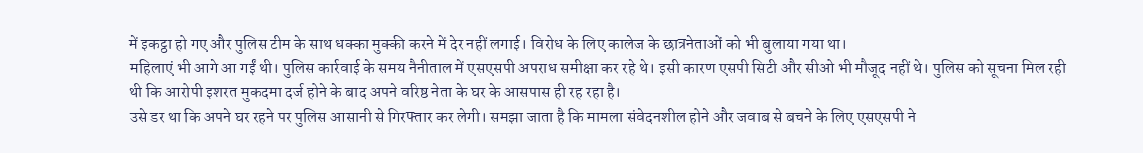में इकट्ठा हो गए और पुलिस टीम के साथ धक्का मुक्की करने में देर नहीं लगाई। विरोध के लिए कालेज के छात्रनेताओं को भी बुलाया गया था।
महिलाएं भी आगे आ गईं थी। पुलिस कार्रवाई के समय नैनीताल में एसएसपी अपराध समीक्षा कर रहे थे। इसी कारण एसपी सिटी और सीओ भी मौजूद नहीं थे। पुलिस को सूचना मिल रही थी कि आरोपी इशरत मुकदमा दर्ज होने के बाद अपने वरिष्ठ नेता के घर के आसपास ही रह रहा है।
उसे डर था कि अपने घर रहने पर पुलिस आसानी से गिरफ्तार कर लेगी। समझा जाता है कि मामला संवेदनशील होने और जवाब से बचने के लिए एसएसपी ने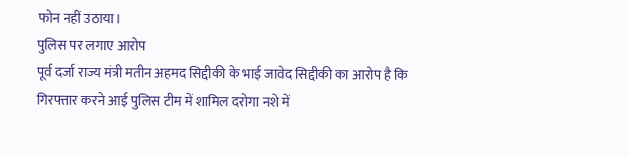फोन नहीं उठाया।
पुलिस पर लगाए आरोप
पूर्व दर्जा राज्य मंत्री मतीन अहमद सिद्दीकी के भाई जावेद सिद्दीकी का आरोप है कि गिरफ्तार करने आई पुलिस टीम में शामिल दरोगा नशे में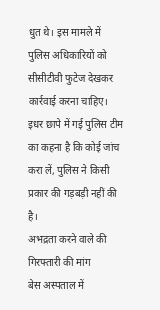धुत थे। इस मामले में पुलिस अधिकारियों को सीसीटीवी फुटेज देखकर कार्रवाई करना चाहिए। इधर छापे में गई पुलिस टीम का कहना है कि कोई जांच करा लें, पुलिस ने किसी प्रकार की गड़बड़ी नहीं की है।
अभद्रता करने वाले की गिरफ्तारी की मांग
बेस अस्पताल में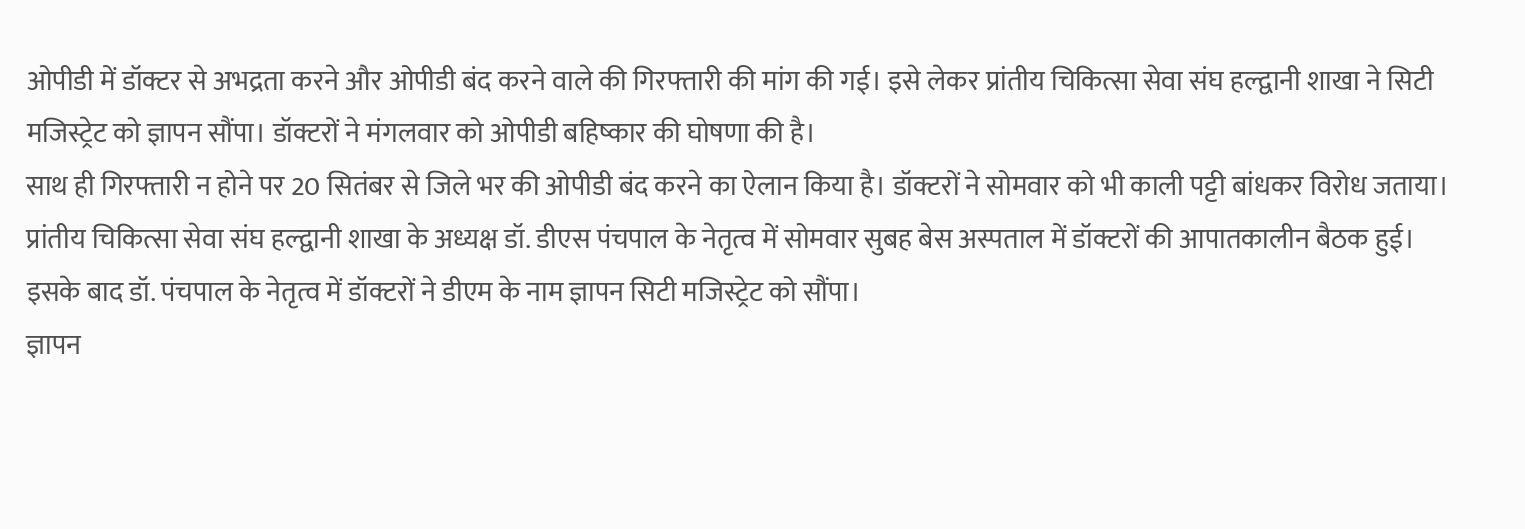ओपीडी में डॉक्टर से अभद्रता करने और ओपीडी बंद करने वाले की गिरफ्तारी की मांग की गई। इसे लेकर प्रांतीय चिकित्सा सेवा संघ हल्द्वानी शाखा ने सिटी मजिस्ट्रेट को ज्ञापन सौंपा। डॉक्टरों ने मंगलवार को ओपीडी बहिष्कार की घोषणा की है।
साथ ही गिरफ्तारी न होने पर 20 सितंबर से जिले भर की ओपीडी बंद करने का ऐलान किया है। डॉक्टरों ने सोमवार को भी काली पट्टी बांधकर विरोध जताया।
प्रांतीय चिकित्सा सेवा संघ हल्द्वानी शाखा के अध्यक्ष डॉ. डीएस पंचपाल के नेतृत्व में सोमवार सुबह बेस अस्पताल में डॉक्टरों की आपातकालीन बैठक हुई। इसके बाद डॉ. पंचपाल के नेतृत्व में डॉक्टरों ने डीएम के नाम ज्ञापन सिटी मजिस्ट्रेट को सौंपा।
ज्ञापन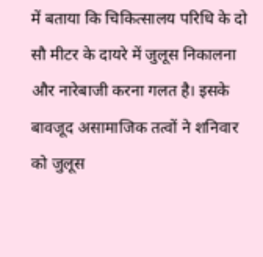में बताया कि चिकित्सालय परिधि के दो सौ मीटर के दायरे में जुलूस निकालना और नारेबाजी करना गलत है। इसके बावजूद असामाजिक तत्वों ने शनिवार को जुलूस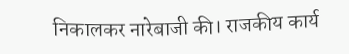निकालकर नारेबाजी की। राजकीय कार्य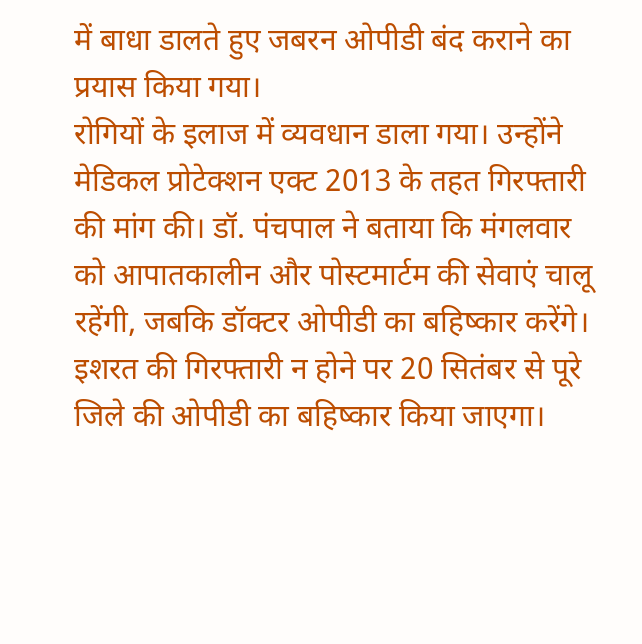में बाधा डालते हुए जबरन ओपीडी बंद कराने का प्रयास किया गया।
रोगियों के इलाज में व्यवधान डाला गया। उन्होंने मेडिकल प्रोटेक्शन एक्ट 2013 के तहत गिरफ्तारी की मांग की। डॉ. पंचपाल ने बताया कि मंगलवार को आपातकालीन और पोस्टमार्टम की सेवाएं चालू रहेंगी, जबकि डॉक्टर ओपीडी का बहिष्कार करेंगे।
इशरत की गिरफ्तारी न होने पर 20 सितंबर से पूरे जिले की ओपीडी का बहिष्कार किया जाएगा।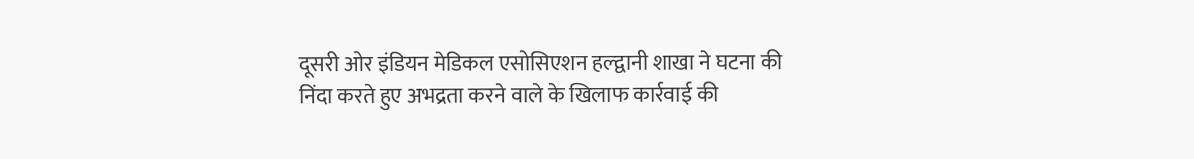दूसरी ओर इंडियन मेडिकल एसोसिएशन हल्द्वानी शाखा ने घटना की निंदा करते हुए अभद्रता करने वाले के खिलाफ कार्रवाई की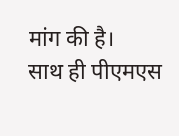मांग की है।
साथ ही पीएमएस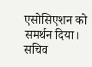एसोसिएशन को समर्थन दिया। सचिव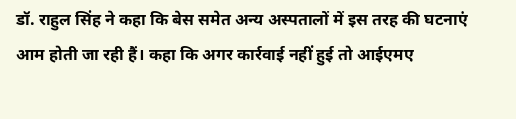डॉ. राहुल सिंह ने कहा कि बेस समेत अन्य अस्पतालों में इस तरह की घटनाएं आम होती जा रही हैं। कहा कि अगर कार्रवाई नहीं हुई तो आईएमए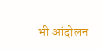भी आंदोलन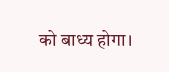को बाध्य होगा।